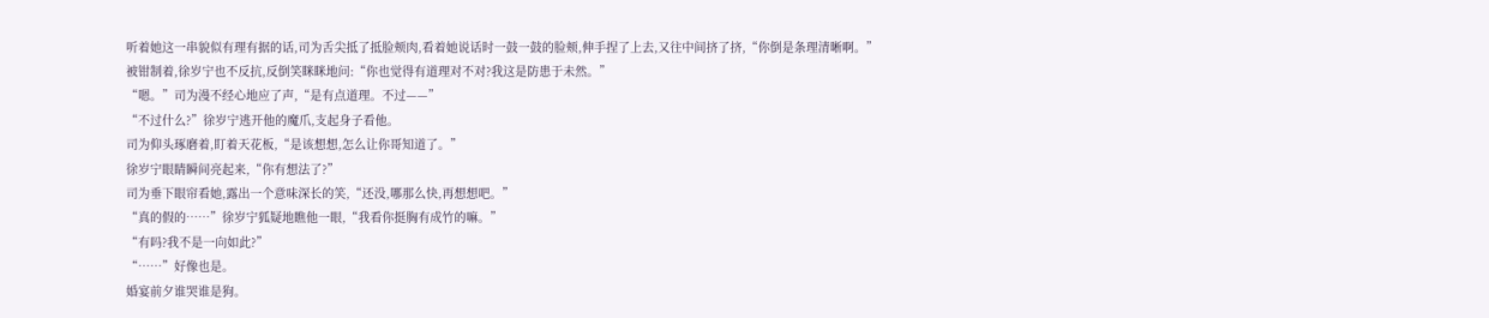听着她这一串貌似有理有据的话,司为舌尖抵了抵脸颊肉,看着她说话时一鼓一鼓的脸颊,伸手捏了上去,又往中间挤了挤,“你倒是条理清晰啊。”
被钳制着,徐岁宁也不反抗,反倒笑眯眯地问:“你也觉得有道理对不对?我这是防患于未然。”
“嗯。”司为漫不经心地应了声,“是有点道理。不过——”
“不过什么?”徐岁宁逃开他的魔爪,支起身子看他。
司为仰头琢磨着,盯着天花板,“是该想想,怎么让你哥知道了。”
徐岁宁眼睛瞬间亮起来,“你有想法了?”
司为垂下眼帘看她,露出一个意味深长的笑,“还没,哪那么快,再想想吧。”
“真的假的……”徐岁宁狐疑地瞧他一眼,“我看你挺胸有成竹的嘛。”
“有吗?我不是一向如此?”
“……”好像也是。
婚宴前夕谁哭谁是狗。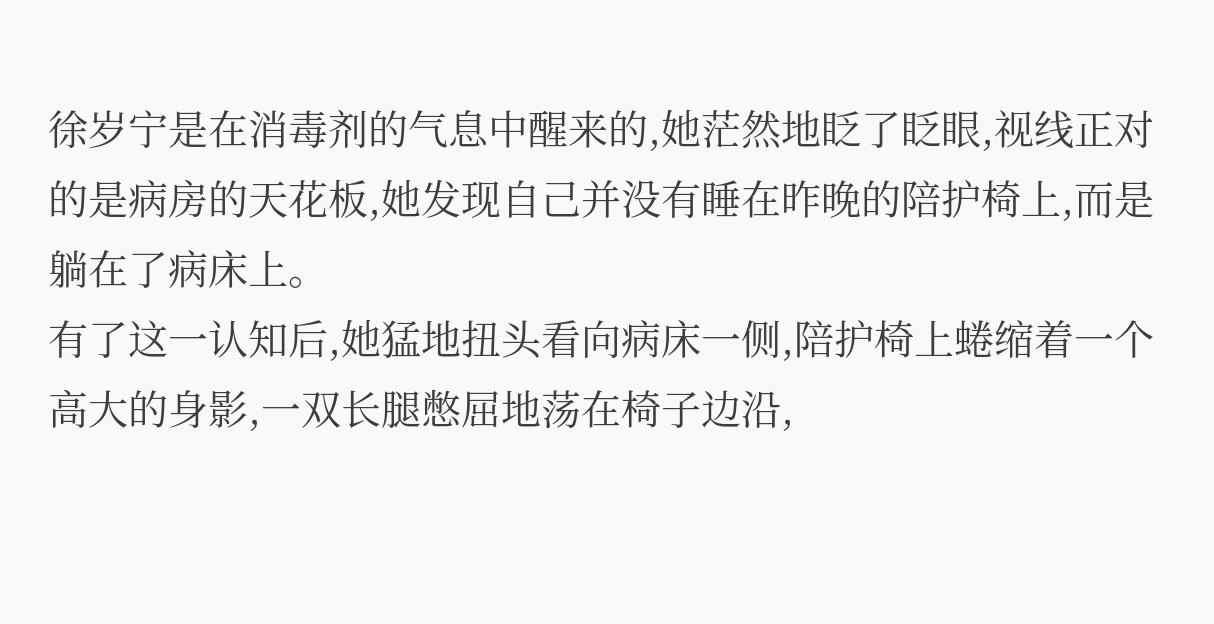徐岁宁是在消毒剂的气息中醒来的,她茫然地眨了眨眼,视线正对的是病房的天花板,她发现自己并没有睡在昨晚的陪护椅上,而是躺在了病床上。
有了这一认知后,她猛地扭头看向病床一侧,陪护椅上蜷缩着一个高大的身影,一双长腿憋屈地荡在椅子边沿,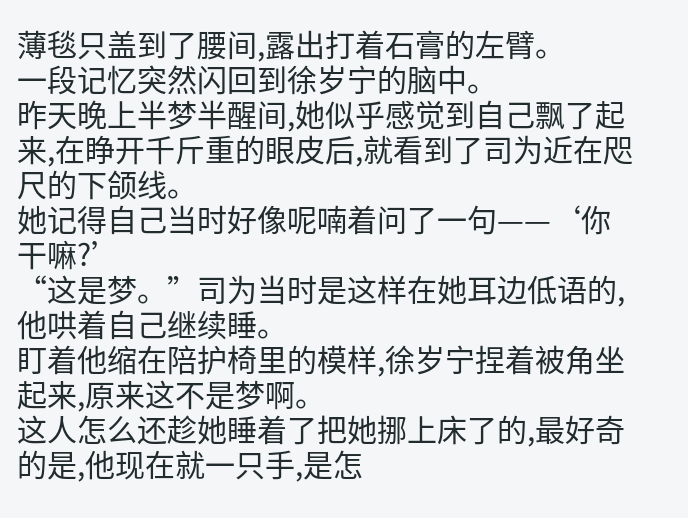薄毯只盖到了腰间,露出打着石膏的左臂。
一段记忆突然闪回到徐岁宁的脑中。
昨天晚上半梦半醒间,她似乎感觉到自己飘了起来,在睁开千斤重的眼皮后,就看到了司为近在咫尺的下颌线。
她记得自己当时好像呢喃着问了一句——‘你干嘛?’
“这是梦。”司为当时是这样在她耳边低语的,他哄着自己继续睡。
盯着他缩在陪护椅里的模样,徐岁宁捏着被角坐起来,原来这不是梦啊。
这人怎么还趁她睡着了把她挪上床了的,最好奇的是,他现在就一只手,是怎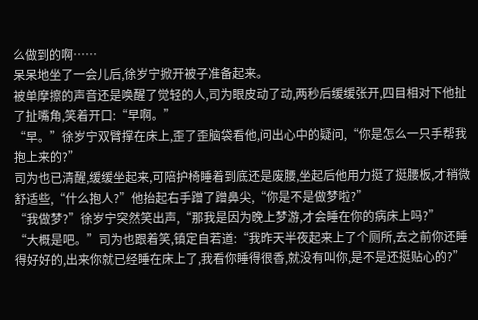么做到的啊……
呆呆地坐了一会儿后,徐岁宁掀开被子准备起来。
被单摩擦的声音还是唤醒了觉轻的人,司为眼皮动了动,两秒后缓缓张开,四目相对下他扯了扯嘴角,笑着开口:“早啊。”
“早。”徐岁宁双臂撑在床上,歪了歪脑袋看他,问出心中的疑问,“你是怎么一只手帮我抱上来的?”
司为也已清醒,缓缓坐起来,可陪护椅睡着到底还是废腰,坐起后他用力挺了挺腰板,才稍微舒适些,“什么抱人?”他抬起右手蹭了蹭鼻尖,“你是不是做梦啦?”
“我做梦?”徐岁宁突然笑出声,“那我是因为晚上梦游,才会睡在你的病床上吗?”
“大概是吧。”司为也跟着笑,镇定自若道:“我昨天半夜起来上了个厕所,去之前你还睡得好好的,出来你就已经睡在床上了,我看你睡得很香,就没有叫你,是不是还挺贴心的?”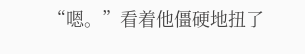“嗯。”看着他僵硬地扭了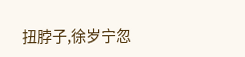扭脖子,徐岁宁忽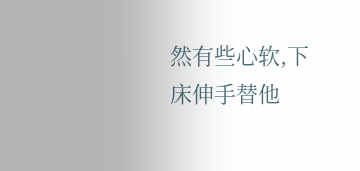然有些心软,下床伸手替他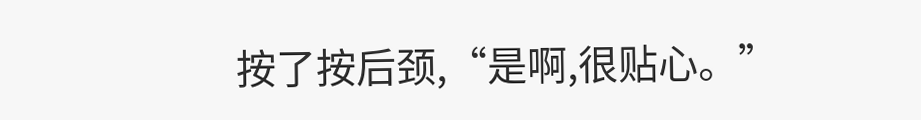按了按后颈,“是啊,很贴心。”